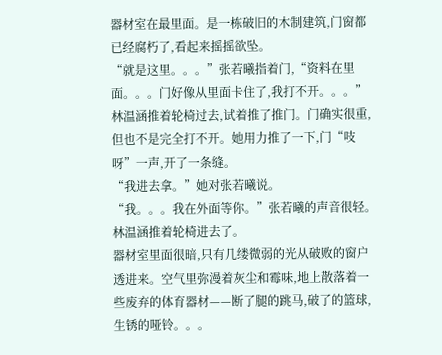器材室在最里面。是一栋破旧的木制建筑,门窗都已经腐朽了,看起来摇摇欲坠。
“就是这里。。。”张若曦指着门,“资料在里面。。。门好像从里面卡住了,我打不开。。。”
林温涵推着轮椅过去,试着推了推门。门确实很重,但也不是完全打不开。她用力推了一下,门“吱呀”一声,开了一条缝。
“我进去拿。”她对张若曦说。
“我。。。我在外面等你。”张若曦的声音很轻。
林温涵推着轮椅进去了。
器材室里面很暗,只有几缕微弱的光从破败的窗户透进来。空气里弥漫着灰尘和霉味,地上散落着一些废弃的体育器材——断了腿的跳马,破了的篮球,生锈的哑铃。。。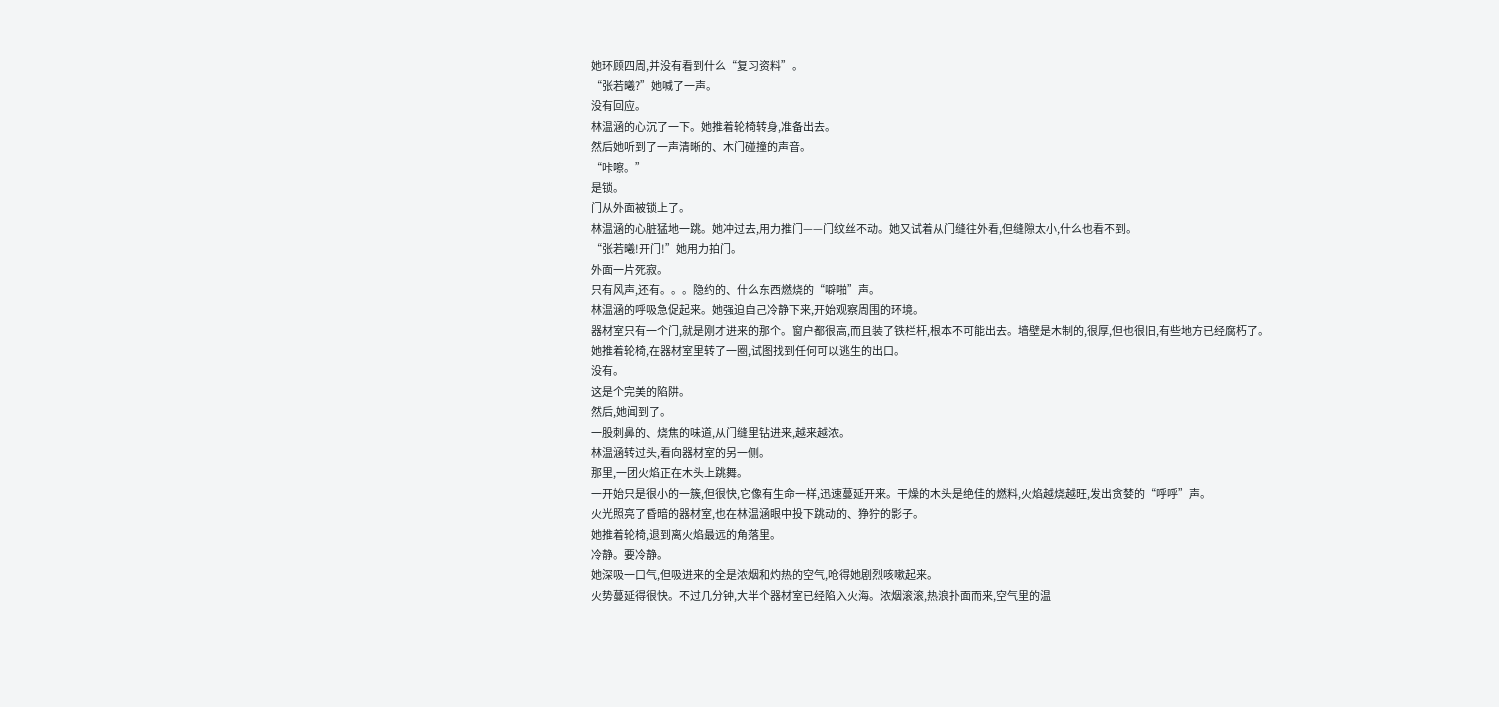她环顾四周,并没有看到什么“复习资料”。
“张若曦?”她喊了一声。
没有回应。
林温涵的心沉了一下。她推着轮椅转身,准备出去。
然后她听到了一声清晰的、木门碰撞的声音。
“咔嚓。”
是锁。
门从外面被锁上了。
林温涵的心脏猛地一跳。她冲过去,用力推门——门纹丝不动。她又试着从门缝往外看,但缝隙太小,什么也看不到。
“张若曦!开门!”她用力拍门。
外面一片死寂。
只有风声,还有。。。隐约的、什么东西燃烧的“噼啪”声。
林温涵的呼吸急促起来。她强迫自己冷静下来,开始观察周围的环境。
器材室只有一个门,就是刚才进来的那个。窗户都很高,而且装了铁栏杆,根本不可能出去。墙壁是木制的,很厚,但也很旧,有些地方已经腐朽了。
她推着轮椅,在器材室里转了一圈,试图找到任何可以逃生的出口。
没有。
这是个完美的陷阱。
然后,她闻到了。
一股刺鼻的、烧焦的味道,从门缝里钻进来,越来越浓。
林温涵转过头,看向器材室的另一侧。
那里,一团火焰正在木头上跳舞。
一开始只是很小的一簇,但很快,它像有生命一样,迅速蔓延开来。干燥的木头是绝佳的燃料,火焰越烧越旺,发出贪婪的“呼呼”声。
火光照亮了昏暗的器材室,也在林温涵眼中投下跳动的、狰狞的影子。
她推着轮椅,退到离火焰最远的角落里。
冷静。要冷静。
她深吸一口气,但吸进来的全是浓烟和灼热的空气,呛得她剧烈咳嗽起来。
火势蔓延得很快。不过几分钟,大半个器材室已经陷入火海。浓烟滚滚,热浪扑面而来,空气里的温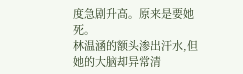度急剧升高。原来是要她死。
林温涵的额头渗出汗水,但她的大脑却异常清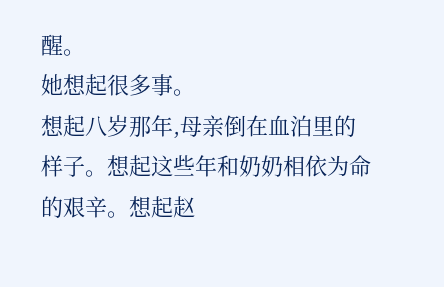醒。
她想起很多事。
想起八岁那年,母亲倒在血泊里的样子。想起这些年和奶奶相依为命的艰辛。想起赵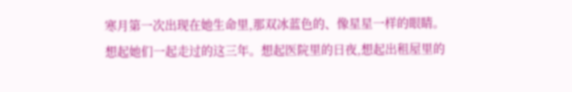寒月第一次出现在她生命里,那双冰蓝色的、像星星一样的眼睛。
想起她们一起走过的这三年。想起医院里的日夜,想起出租屋里的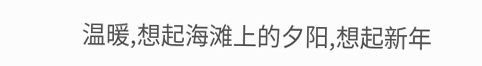温暖,想起海滩上的夕阳,想起新年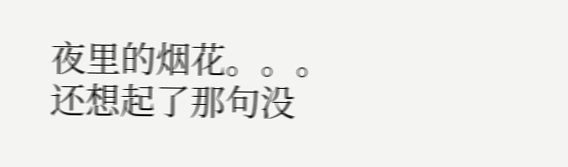夜里的烟花。。。
还想起了那句没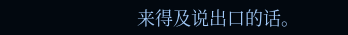来得及说出口的话。